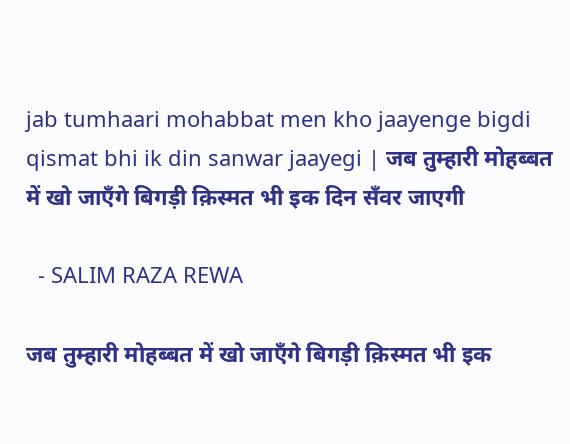jab tumhaari mohabbat men kho jaayenge bigdi qismat bhi ik din sanwar jaayegi | जब तुम्हारी मोहब्बत में खो जाएँगे बिगड़ी क़िस्मत भी इक दिन सँवर जाएगी

  - SALIM RAZA REWA

जब तुम्हारी मोहब्बत में खो जाएँगे बिगड़ी क़िस्मत भी इक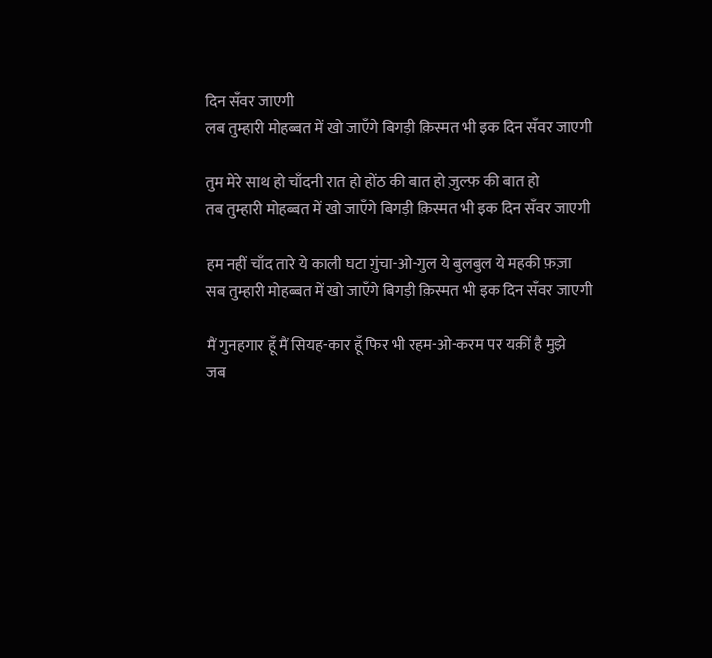दिन सँवर जाएगी
लब तुम्हारी मोहब्बत में खो जाएँगे बिगड़ी क़िस्मत भी इक दिन सँवर जाएगी

तुम मेरे साथ हो चाँदनी रात हो होंठ की बात हो ज़ुल्फ़ की बात हो
तब तुम्हारी मोहब्बत में खो जाएँगे बिगड़ी क़िस्मत भी इक दिन सँवर जाएगी

हम नहीं चाँद तारे ये काली घटा ग़ुंचा-ओ-गुल ये बुलबुल ये महकी फ़ज़ा
सब तुम्हारी मोहब्बत में खो जाएँगे बिगड़ी क़िस्मत भी इक दिन सँवर जाएगी

मैं गुनहगार हूँ मैं सियह-कार हूँ फिर भी रहम-ओ-करम पर यक़ीं है मुझे
जब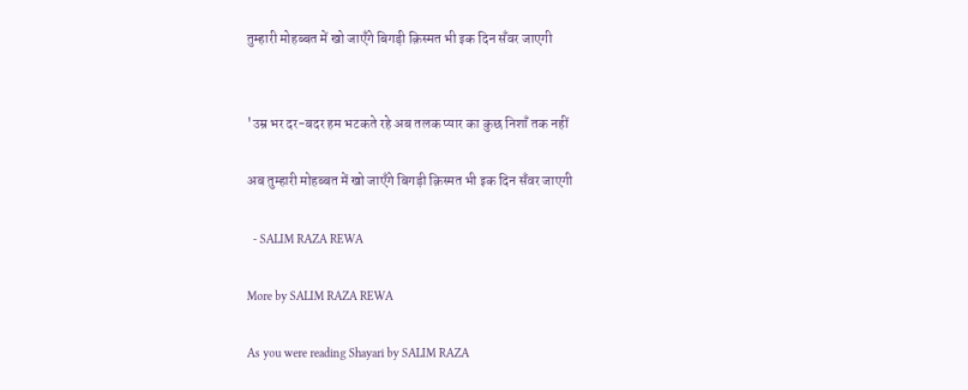तुम्हारी मोहब्बत में खो जाएँगे बिगड़ी क़िस्मत भी इक दिन सँवर जाएगी


'उम्र भर दर-बदर हम भटकते रहे अब तलक प्यार का कुछ निशाँ तक नहीं

अब तुम्हारी मोहब्बत में खो जाएँगे बिगड़ी क़िस्मत भी इक दिन सँवर जाएगी

  - SALIM RAZA REWA

More by SALIM RAZA REWA

As you were reading Shayari by SALIM RAZA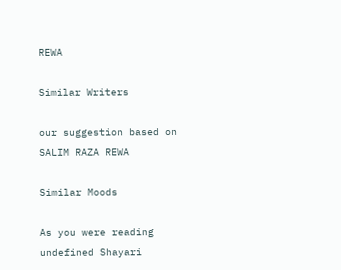REWA

Similar Writers

our suggestion based on SALIM RAZA REWA

Similar Moods

As you were reading undefined Shayari